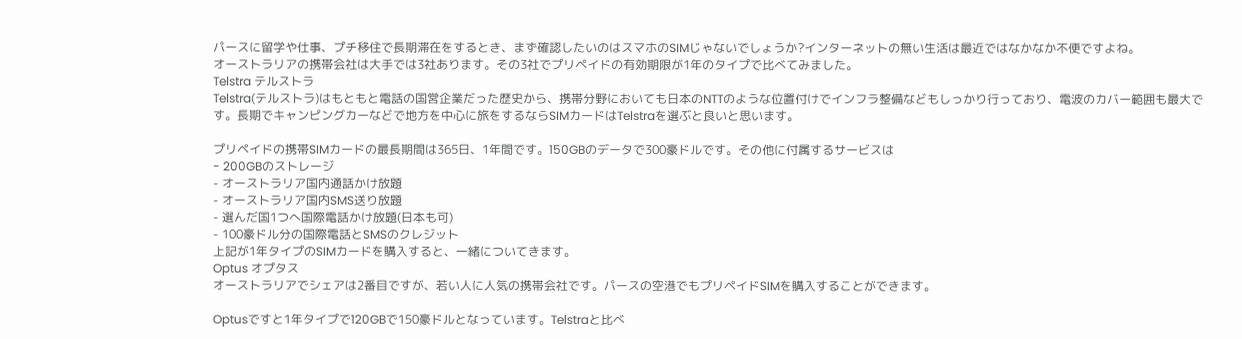パースに留学や仕事、プチ移住で長期滞在をするとき、まず確認したいのはスマホのSIMじゃないでしょうか?インターネットの無い生活は最近ではなかなか不便ですよね。
オーストラリアの携帯会社は大手では3社あります。その3社でプリペイドの有効期限が1年のタイプで比べてみました。
Telstra テルストラ
Telstra(テルストラ)はもともと電話の国営企業だった歴史から、携帯分野においても日本のNTTのような位置付けでインフラ整備などもしっかり行っており、電波のカバー範囲も最大です。長期でキャンピングカーなどで地方を中心に旅をするならSIMカードはTelstraを選ぶと良いと思います。

プリペイドの携帯SIMカードの最長期間は365日、1年間です。150GBのデータで300豪ドルです。その他に付属するサービスは
- 200GBのストレージ
- オーストラリア国内通話かけ放題
- オーストラリア国内SMS送り放題
- 選んだ国1つへ国際電話かけ放題(日本も可)
- 100豪ドル分の国際電話とSMSのクレジット
上記が1年タイプのSIMカードを購入すると、一緒についてきます。
Optus オプタス
オーストラリアでシェアは2番目ですが、若い人に人気の携帯会社です。パースの空港でもプリペイドSIMを購入することができます。

Optusですと1年タイプで120GBで150豪ドルとなっています。Telstraと比べ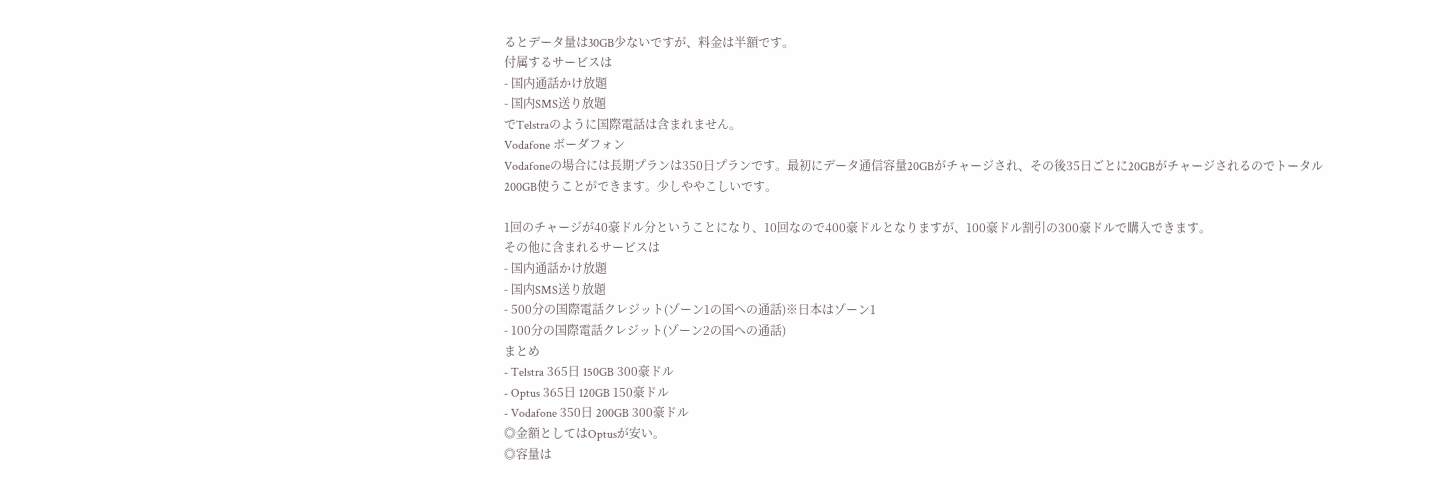るとデータ量は30GB少ないですが、料金は半額です。
付属するサービスは
- 国内通話かけ放題
- 国内SMS送り放題
でTelstraのように国際電話は含まれません。
Vodafone ボーダフォン
Vodafoneの場合には長期プランは350日プランです。最初にデータ通信容量20GBがチャージされ、その後35日ごとに20GBがチャージされるのでトータル200GB使うことができます。少しややこしいです。

1回のチャージが40豪ドル分ということになり、10回なので400豪ドルとなりますが、100豪ドル割引の300豪ドルで購入できます。
その他に含まれるサービスは
- 国内通話かけ放題
- 国内SMS送り放題
- 500分の国際電話クレジット(ゾーン1の国への通話)※日本はゾーン1
- 100分の国際電話クレジット(ゾーン2の国への通話)
まとめ
- Telstra 365日 150GB 300豪ドル
- Optus 365日 120GB 150豪ドル
- Vodafone 350日 200GB 300豪ドル
◎金額としてはOptusが安い。
◎容量は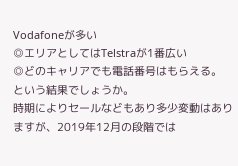Vodafoneが多い
◎エリアとしてはTelstraが1番広い
◎どのキャリアでも電話番号はもらえる。
という結果でしょうか。
時期によりセールなどもあり多少変動はありますが、2019年12月の段階では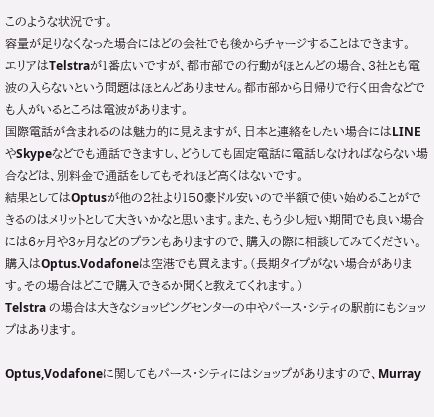このような状況です。
容量が足りなくなった場合にはどの会社でも後からチャージすることはできます。
エリアはTelstraが1番広いですが、都市部での行動がほとんどの場合、3社とも電波の入らないという問題はほとんどありません。都市部から日帰りで行く田舎などでも人がいるところは電波があります。
国際電話が含まれるのは魅力的に見えますが、日本と連絡をしたい場合にはLINEやSkypeなどでも通話できますし、どうしても固定電話に電話しなければならない場合などは、別料金で通話をしてもそれほど高くはないです。
結果としてはOptusが他の2社より150豪ドル安いので半額で使い始めることができるのはメリットとして大きいかなと思います。また、もう少し短い期間でも良い場合には6ヶ月や3ヶ月などのプランもありますので、購入の際に相談してみてください。
購入はOptus.Vodafoneは空港でも買えます。(長期タイプがない場合があります。その場合はどこで購入できるか聞くと教えてくれます。)
Telstra の場合は大きなショッピングセンターの中やパース・シティの駅前にもショップはあります。

Optus,Vodafoneに関してもパース・シティにはショップがありますので、Murray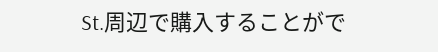St.周辺で購入することがで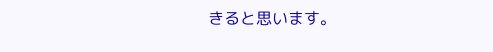きると思います。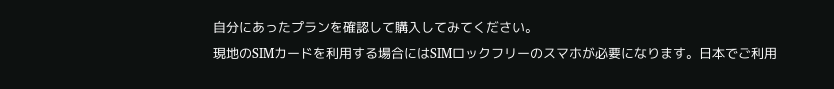自分にあったプランを確認して購入してみてください。
現地のSIMカードを利用する場合にはSIMロックフリーのスマホが必要になります。日本でご利用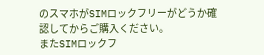のスマホがSIMロックフリーがどうか確認してからご購入ください。
またSIMロックフ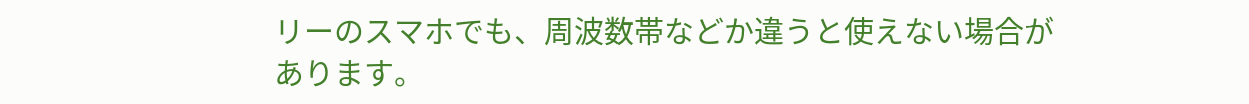リーのスマホでも、周波数帯などか違うと使えない場合があります。